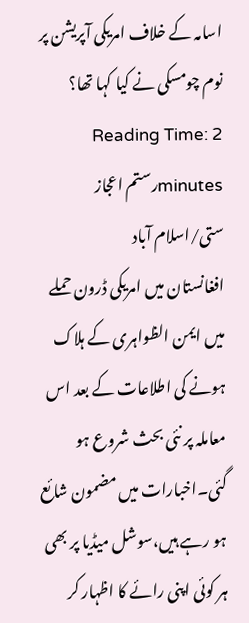اسامہ کے خلاف امریکی آپریشن پر نوم چومسکی نے کیا کہا تھا؟
Reading Time: 2 minutesرستم اعجاز ستی/اسلام آباد
افغانستان میں امریکی ڈرون حملے میں ایمن الظواہری کے ہلاک ہونے کی اطلاعات کے بعد اس معاملہ پر نئی بحث شروع ہو گئی۔اخبارات میں مضمون شائع ہو رہے ہیں،سوشل میڈیا پر بھی ہر کوئی اپنی رائے کا اظہار کر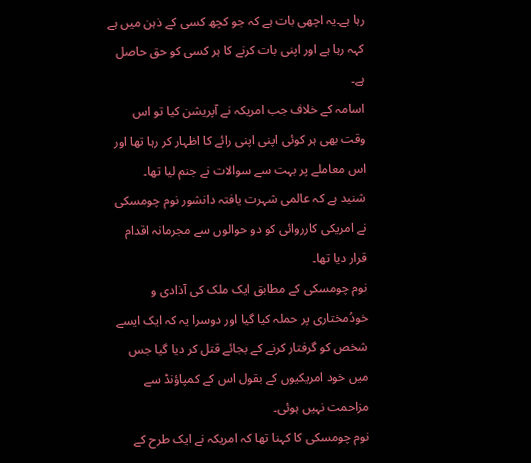رہا ہے۔یہ اچھی بات ہے کہ جو کچھ کسی کے ذہن میں ہے کہہ رہا ہے اور اپنی بات کرنے کا ہر کسی کو حق حاصل ہے۔
اسامہ کے خلاف جب امریکہ نے آپریشن کیا تو اس وقت بھی ہر کوئی اپنی اپنی رائے کا اظہار کر رہا تھا اور اس معاملے پر بہت سے سوالات نے جنم لیا تھا۔
شنید ہے کہ عالمی شہرت یافتہ دانشور نوم چومسکی نے امریکی کارروائی کو دو حوالوں سے مجرمانہ اقدام قرار دیا تھا۔
نوم چومسکی کے مطابق ایک ملک کی آذادی و خودُمختاری پر حملہ کیا گیا اور دوسرا یہ کہ ایک ایسے شخص کو گرفتار کرنے کے بجائے قتل کر دیا گیا جس میں خود امریکیوں کے بقول اس کے کمپاؤنڈ سے مزاحمت نہیں ہوئی۔
نوم چومسکی کا کہنا تھا کہ امریکہ نے ایک طرح کے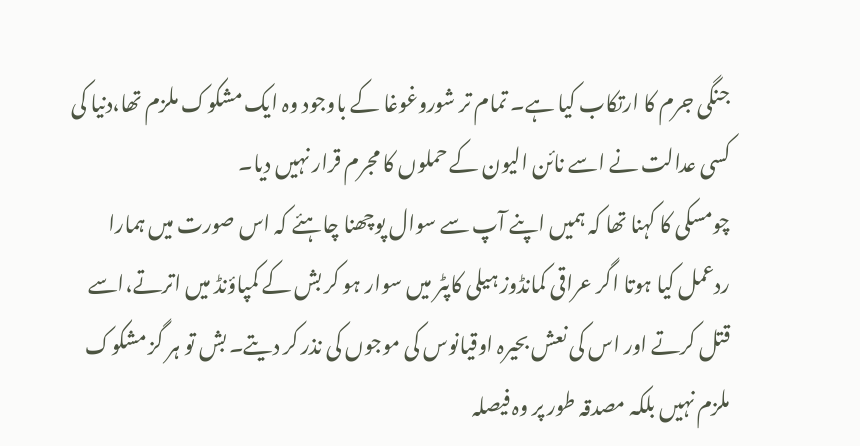جنگی جرم کا ارتکاب کیا ہے۔ تمام تر شوروغوغا کے باوجود وہ ایک مشکوک ملزم تھا،دنیا کی کسی عدالت نے اسے نائن الیون کے حملوں کا مجرم قرار نہیں دیا۔
چومسکی کا کہنا تھا کہ ہمیں اپنے آپ سے سوال پوچھنا چاہئے کہ اس صورت میں ہمارا ردعمل کیا ہوتا اگر عراقی کمانڈوز ہیلی کاپٹر میں سوار ہو کر بش کے کمپاؤنڈ میں اترتے،اسے قتل کرتے اور اس کی نعش بحیرہ اوقیانوس کی موجوں کی نذر کر دیتے۔ بش تو ہر گز مشکوک ملزم نہیں بلکہ مصدقہ طور پر وہ فیصلہ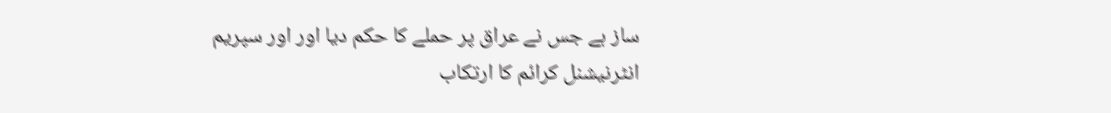ساز ہے جس نے عراق پر حملے کا حکم دیا اور اور سپریم انٹرنیشنل کرائم کا ارتکاب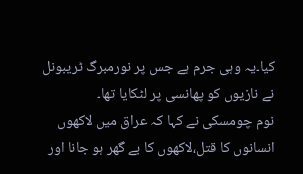کیا۔یہ وہی جرم ہے جس پر نورمبرگ ٹریبونل نے نازیوں کو پھانسی پر لٹکایا تھا۔
نوم چومسکی نے کہا کہ عراق میں لاکھوں انسانوں کا قتل،لاکھوں کا بے گھر ہو جانا اور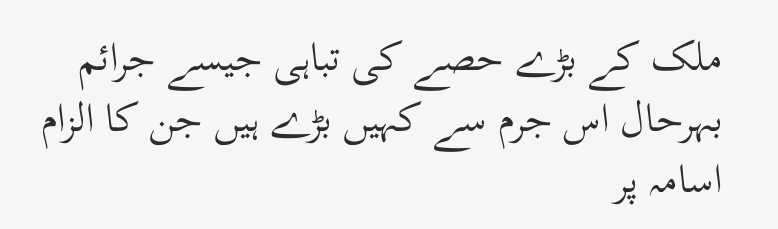ملک کے بڑے حصے کی تباہی جیسے جرائم بہرحال اس جرم سے کہیں بڑے ہیں جن کا الزام اسامہ پر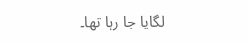لگایا جا رہا تھا۔